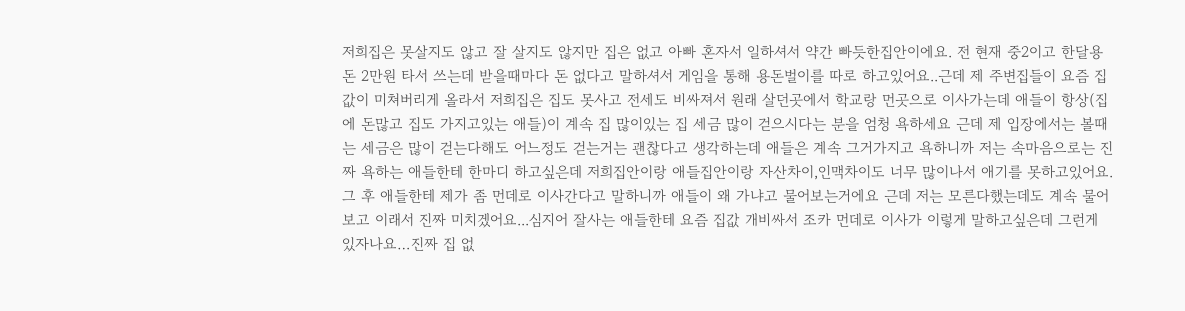저희집은 못살지도 않고 잘 살지도 않지만 집은 없고 아빠 혼자서 일하셔서 약간 빠듯한집안이에요. 전 현재 중2이고 한달용돈 2만원 타서 쓰는데 받을때마다 돈 없다고 말하셔서 게임을 통해 용돈벌이를 따로 하고있어요..근데 제 주변집들이 요즘 집값이 미쳐버리게 올라서 저희집은 집도 못사고 전세도 비싸져서 원래 살던곳에서 학교랑 먼곳으로 이사가는데 애들이 항상(집에 돈많고 집도 가지고있는 애들)이 계속 집 많이있는 집 세금 많이 걷으시다는 분을 엄청 욕하세요 근데 제 입장에서는 볼때는 세금은 많이 걷는다해도 어느정도 걷는거는 괜찮다고 생각하는데 애들은 계속 그거가지고 욕하니까 저는 속마음으로는 진짜 욕하는 애들한테 한마디 하고싶은데 저희집안이랑 애들집안이랑 자산차이,인맥차이도 너무 많이나서 애기를 못하고있어요.그 후 애들한테 제가 좀 먼데로 이사간다고 말하니까 애들이 왜 가냐고 물어보는거에요 근데 저는 모른다했는데도 계속 물어보고 이래서 진짜 미치겠어요...심지어 잘사는 애들한테 요즘 집값 개비싸서 조카 먼데로 이사가 이렇게 말하고싶은데 그런게 있자나요…진짜 집 없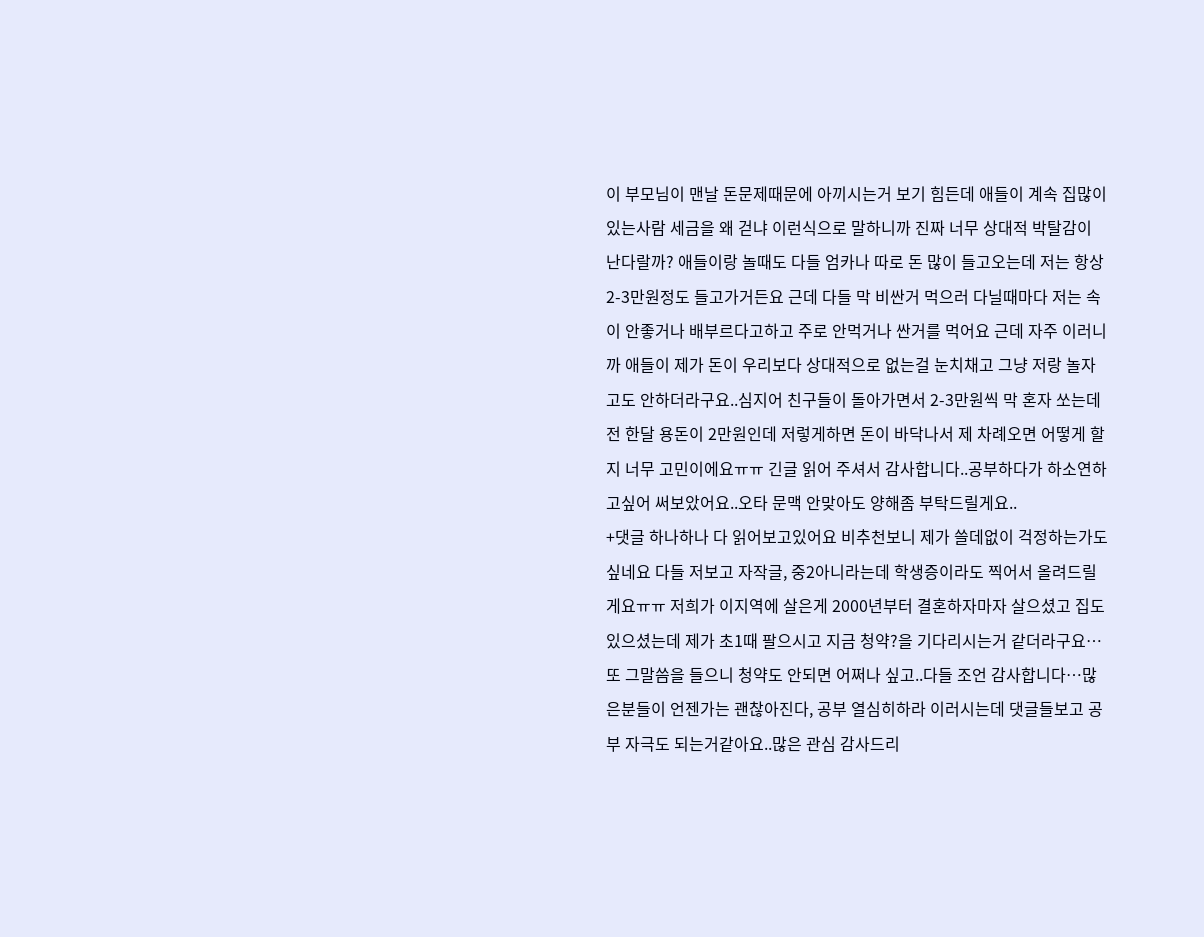이 부모님이 맨날 돈문제때문에 아끼시는거 보기 힘든데 애들이 계속 집많이 있는사람 세금을 왜 걷냐 이런식으로 말하니까 진짜 너무 상대적 박탈감이 난다랄까? 애들이랑 놀때도 다들 엄카나 따로 돈 많이 들고오는데 저는 항상 2-3만원정도 들고가거든요 근데 다들 막 비싼거 먹으러 다닐때마다 저는 속이 안좋거나 배부르다고하고 주로 안먹거나 싼거를 먹어요 근데 자주 이러니까 애들이 제가 돈이 우리보다 상대적으로 없는걸 눈치채고 그냥 저랑 놀자고도 안하더라구요..심지어 친구들이 돌아가면서 2-3만원씩 막 혼자 쏘는데 전 한달 용돈이 2만원인데 저렇게하면 돈이 바닥나서 제 차례오면 어떻게 할지 너무 고민이에요ㅠㅠ 긴글 읽어 주셔서 감사합니다..공부하다가 하소연하고싶어 써보았어요..오타 문맥 안맞아도 양해좀 부탁드릴게요..
+댓글 하나하나 다 읽어보고있어요 비추천보니 제가 쓸데없이 걱정하는가도 싶네요 다들 저보고 자작글, 중2아니라는데 학생증이라도 찍어서 올려드릴게요ㅠㅠ 저희가 이지역에 살은게 2000년부터 결혼하자마자 살으셨고 집도 있으셨는데 제가 초1때 팔으시고 지금 청약?을 기다리시는거 같더라구요…또 그말씀을 들으니 청약도 안되면 어쩌나 싶고..다들 조언 감사합니다…많은분들이 언젠가는 괜찮아진다, 공부 열심히하라 이러시는데 댓글들보고 공부 자극도 되는거같아요..많은 관심 감사드리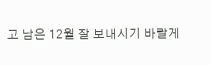고 남은 12월 잘 보내시기 바랄게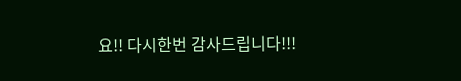요!! 다시한번 감사드립니다!!!